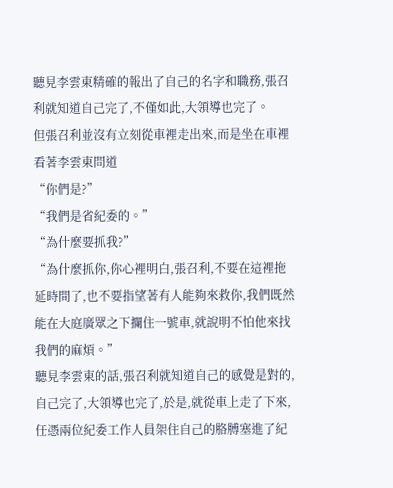聽見李雲東精確的報出了自己的名字和職務,張召利就知道自己完了,不僅如此,大領導也完了。
但張召利並沒有立刻從車裡走出來,而是坐在車裡看著李雲東問道
“你們是?”
“我們是省紀委的。”
“為什麼要抓我?”
“為什麼抓你,你心裡明白,張召利,不要在這裡拖延時間了,也不要指望著有人能夠來救你,我們既然能在大庭廣眾之下攔住一號車,就說明不怕他來找我們的麻煩。”
聽見李雲東的話,張召利就知道自己的感覺是對的,自己完了,大領導也完了,於是,就從車上走了下來,任憑兩位紀委工作人員架住自己的胳膊塞進了紀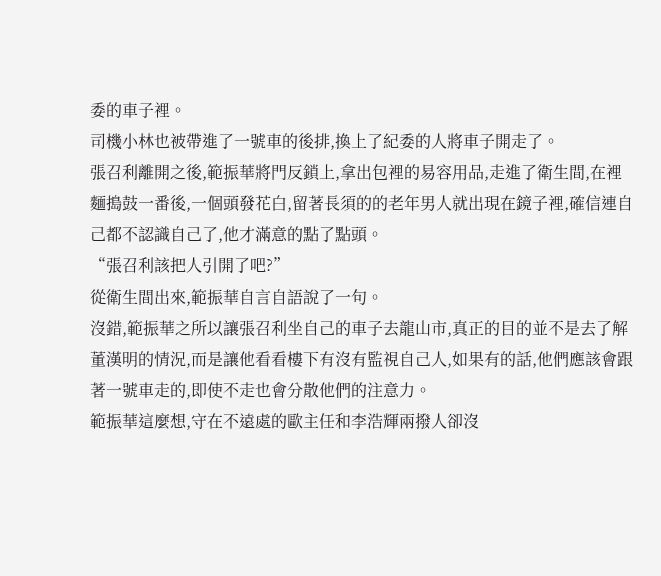委的車子裡。
司機小林也被帶進了一號車的後排,換上了紀委的人將車子開走了。
張召利離開之後,範振華將門反鎖上,拿出包裡的易容用品,走進了衛生間,在裡麵搗鼓一番後,一個頭發花白,留著長須的的老年男人就出現在鏡子裡,確信連自己都不認識自己了,他才滿意的點了點頭。
“張召利該把人引開了吧?”
從衛生間出來,範振華自言自語說了一句。
沒錯,範振華之所以讓張召利坐自己的車子去龍山市,真正的目的並不是去了解董漢明的情況,而是讓他看看樓下有沒有監視自己人,如果有的話,他們應該會跟著一號車走的,即使不走也會分散他們的注意力。
範振華這麼想,守在不遠處的歐主任和李浩輝兩撥人卻沒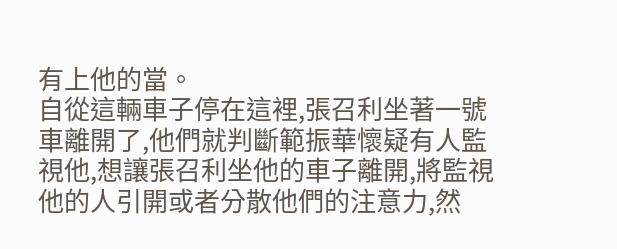有上他的當。
自從這輛車子停在這裡,張召利坐著一號車離開了,他們就判斷範振華懷疑有人監視他,想讓張召利坐他的車子離開,將監視他的人引開或者分散他們的注意力,然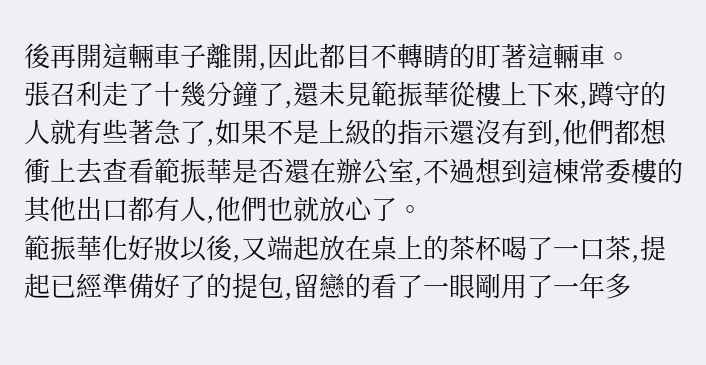後再開這輛車子離開,因此都目不轉睛的盯著這輛車。
張召利走了十幾分鐘了,還未見範振華從樓上下來,蹲守的人就有些著急了,如果不是上級的指示還沒有到,他們都想衝上去查看範振華是否還在辦公室,不過想到這棟常委樓的其他出口都有人,他們也就放心了。
範振華化好妝以後,又端起放在桌上的茶杯喝了一口茶,提起已經準備好了的提包,留戀的看了一眼剛用了一年多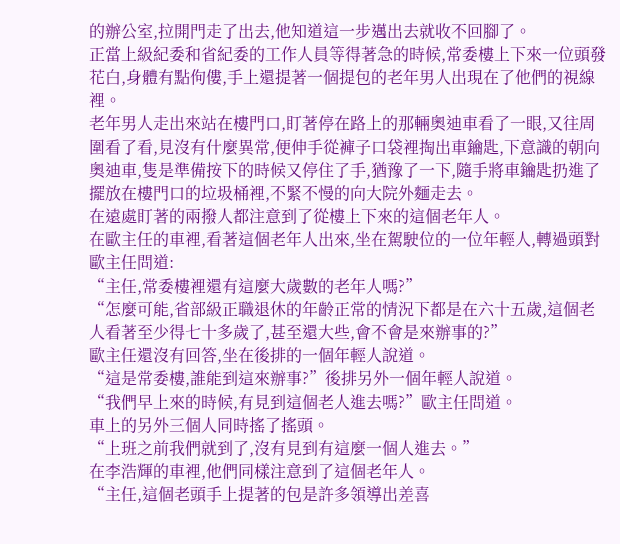的辦公室,拉開門走了出去,他知道這一步邁出去就收不回腳了。
正當上級紀委和省紀委的工作人員等得著急的時候,常委樓上下來一位頭發花白,身體有點佝僂,手上還提著一個提包的老年男人出現在了他們的視線裡。
老年男人走出來站在樓門口,盯著停在路上的那輛奧迪車看了一眼,又往周圍看了看,見沒有什麼異常,便伸手從褲子口袋裡掏出車鑰匙,下意識的朝向奧迪車,隻是準備按下的時候又停住了手,猶豫了一下,隨手將車鑰匙扔進了擺放在樓門口的垃圾桶裡,不緊不慢的向大院外麵走去。
在遠處盯著的兩撥人都注意到了從樓上下來的這個老年人。
在歐主任的車裡,看著這個老年人出來,坐在駕駛位的一位年輕人,轉過頭對歐主任問道:
“主任,常委樓裡還有這麼大歲數的老年人嗎?”
“怎麼可能,省部級正職退休的年齡正常的情況下都是在六十五歲,這個老人看著至少得七十多歲了,甚至還大些,會不會是來辦事的?”
歐主任還沒有回答,坐在後排的一個年輕人說道。
“這是常委樓,誰能到這來辦事?”後排另外一個年輕人說道。
“我們早上來的時候,有見到這個老人進去嗎?”歐主任問道。
車上的另外三個人同時搖了搖頭。
“上班之前我們就到了,沒有見到有這麼一個人進去。”
在李浩輝的車裡,他們同樣注意到了這個老年人。
“主任,這個老頭手上提著的包是許多領導出差喜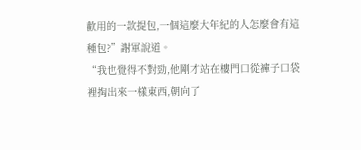歡用的一款提包,一個這麼大年紀的人怎麼會有這種包?”謝軍說道。
“我也覺得不對勁,他剛才站在樓門口從褲子口袋裡掏出來一樣東西,朝向了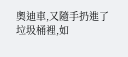奧迪車,又隨手扔進了垃圾桶裡,如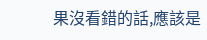果沒看錯的話,應該是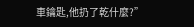車鑰匙,他扔了乾什麼?”